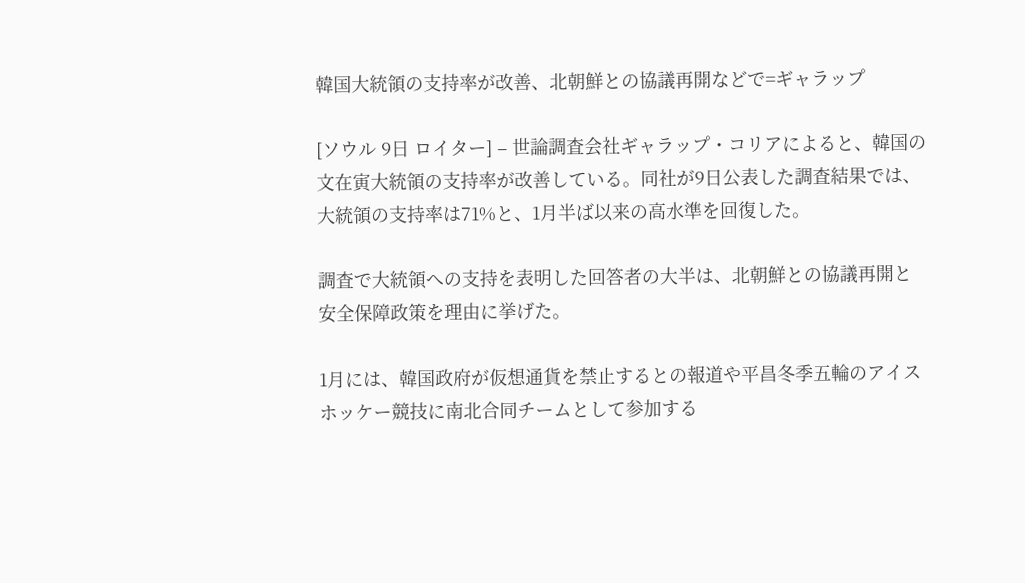韓国大統領の支持率が改善、北朝鮮との協議再開などで=ギャラップ

[ソウル 9日 ロイター] – 世論調査会社ギャラップ・コリアによると、韓国の文在寅大統領の支持率が改善している。同社が9日公表した調査結果では、大統領の支持率は71%と、1月半ば以来の高水準を回復した。

調査で大統領への支持を表明した回答者の大半は、北朝鮮との協議再開と安全保障政策を理由に挙げた。

1月には、韓国政府が仮想通貨を禁止するとの報道や平昌冬季五輪のアイスホッケー競技に南北合同チームとして参加する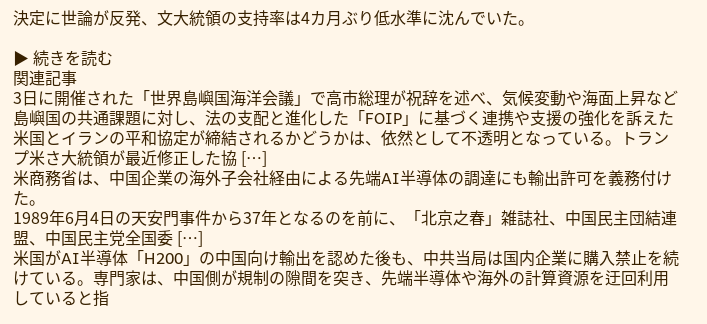決定に世論が反発、文大統領の支持率は4カ月ぶり低水準に沈んでいた。

▶ 続きを読む
関連記事
3日に開催された「世界島嶼国海洋会議」で高市総理が祝辞を述べ、気候変動や海面上昇など島嶼国の共通課題に対し、法の支配と進化した「FOIP」に基づく連携や支援の強化を訴えた
米国とイランの平和協定が締結されるかどうかは、依然として不透明となっている。トランプ米さ大統領が最近修正した協 […]
米商務省は、中国企業の海外子会社経由による先端AI半導体の調達にも輸出許可を義務付けた。
1989年6月4日の天安門事件から37年となるのを前に、「北京之春」雑誌社、中国民主団結連盟、中国民主党全国委 […]
米国がAI半導体「H200」の中国向け輸出を認めた後も、中共当局は国内企業に購入禁止を続けている。専門家は、中国側が規制の隙間を突き、先端半導体や海外の計算資源を迂回利用していると指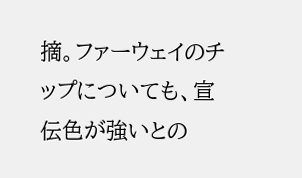摘。ファーウェイのチップについても、宣伝色が強いとの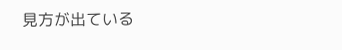見方が出ている